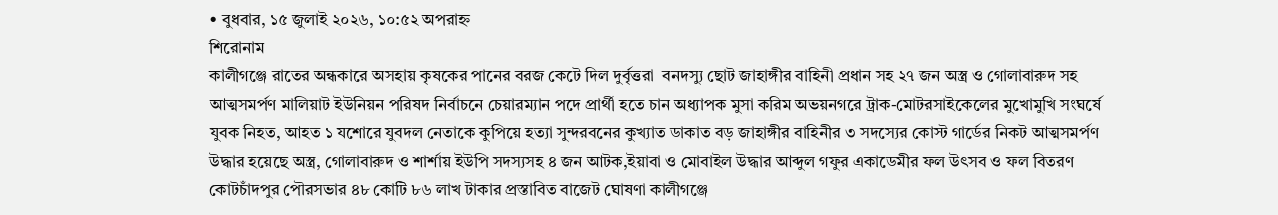• বুধবার, ১৫ জুলাই ২০২৬, ১০:৫২ অপরাহ্ন
শিরোনাম
কালীগঞ্জে রাতের অন্ধকারে অসহায় কৃষকের পানের বরজ কেটে দিল দুর্বৃত্তরা  বনদস্যু ছোট জাহাঙ্গীর বাহিনী প্রধান সহ ২৭ জন অস্ত্র ও গোলাবারুদ সহ আত্মসমর্পণ মালিয়াট ইউনিয়ন পরিষদ নির্বাচনে চেয়ারম্যান পদে প্রার্থী হতে চান অধ্যাপক মুসা করিম অভয়নগরে ট্রাক-মোটরসাইকেলের মুখোমুখি সংঘর্ষে যুবক নিহত, আহত ১ যশোরে যুবদল নেতাকে কুপিয়ে হত্যা সুন্দরবনের কুখ্যাত ডাকাত বড় জাহাঙ্গীর বাহিনীর ৩ সদস্যের কোস্ট গার্ডের নিকট আত্মসমর্পণ উদ্ধার হয়েছে অস্ত্র, গোলাবারুদ ও শার্শায় ইউপি সদস্যসহ ৪ জন আটক,ইয়াবা ও মোবাইল উদ্ধার আব্দুল গফুর একাডেমীর ফল উৎসব ও ফল বিতরণ কোটচাঁদপুর পৌরসভার ৪৮ কোটি ৮৬ লাখ টাকার প্রস্তাবিত বাজেট ঘোষণা কালীগঞ্জে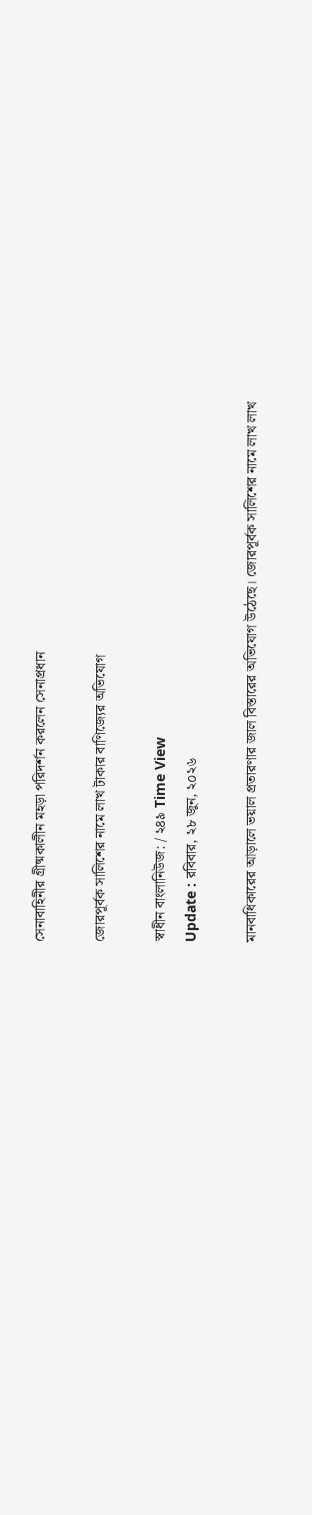সেনাবাহিনীর গ্রীষ্মকালীন মহড়া পরিদর্শন করলেন সেনাপ্রধান

জোরপূর্বক সালিশের নামে লাখ টাকার বাণিজ্যের অভিযোগ

স্বাধীন বাংলানিউজ: / ২৪৯ Time View
Update : রবিবার, ২৮ জুন, ২০২৬

মানবাধিকারের আড়ালে ভয়াল প্রতারণার জাল বিস্তারের অভিযোগ উঠেছে। জোরপূর্বক সালিশের নামে লাখ লাখ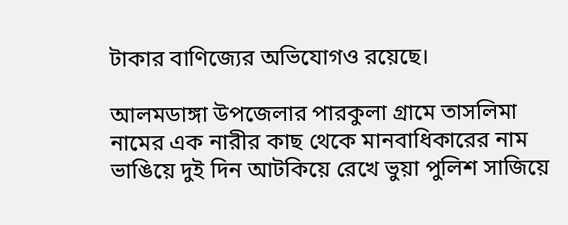টাকার বাণিজ্যের অভিযোগও রয়েছে।

আলমডাঙ্গা উপজেলার পারকুলা গ্রামে তাসলিমা নামের এক নারীর কাছ থেকে মানবাধিকারের নাম ভাঙিয়ে দুই দিন আটকিয়ে রেখে ভুয়া পুলিশ সাজিয়ে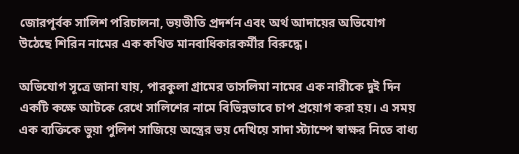জোরপূর্বক সালিশ পরিচালনা, ভয়ভীতি প্রদর্শন এবং অর্থ আদায়ের অভিযোগ উঠেছে শিরিন নামের এক কথিত মানবাধিকারকর্মীর বিরুদ্ধে।

অভিযোগ সূত্রে জানা যায়, পারকুলা গ্রামের তাসলিমা নামের এক নারীকে দুই দিন একটি কক্ষে আটকে রেখে সালিশের নামে বিভিন্নভাবে চাপ প্রয়োগ করা হয়। এ সময় এক ব্যক্তিকে ভুয়া পুলিশ সাজিয়ে অস্ত্রের ভয় দেখিয়ে সাদা স্ট্যাম্পে স্বাক্ষর নিতে বাধ্য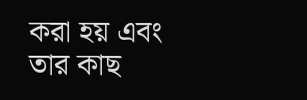করা হয় এবং তার কাছ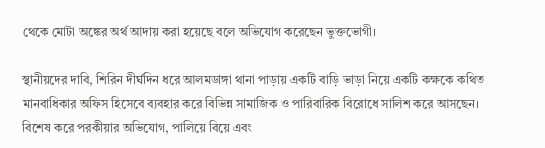থেকে মোটা অঙ্কের অর্থ আদায় করা হয়েছে বলে অভিযোগ করেছেন ভুক্তভোগী।

স্থানীয়দের দাবি, শিরিন দীর্ঘদিন ধরে আলমডাঙ্গা থানা পাড়ায় একটি বাড়ি ভাড়া নিয়ে একটি কক্ষকে কথিত মানবাধিকার অফিস হিসেবে ব্যবহার করে বিভিন্ন সামাজিক ও পারিবারিক বিরোধে সালিশ করে আসছেন। বিশেষ করে পরকীয়ার অভিযোগ, পালিয়ে বিয়ে এবং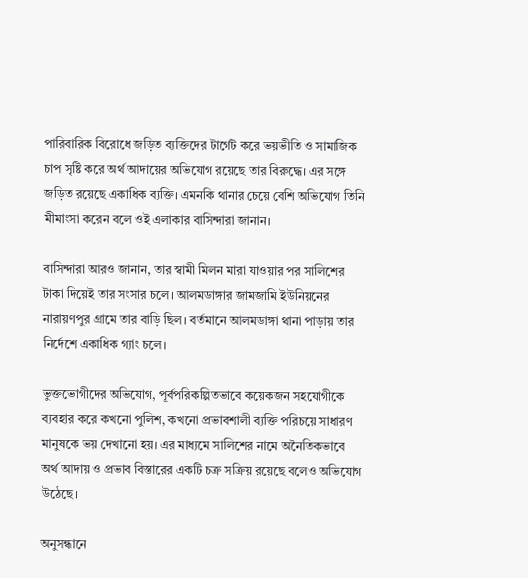পারিবারিক বিরোধে জড়িত ব্যক্তিদের টার্গেট করে ভয়ভীতি ও সামাজিক চাপ সৃষ্টি করে অর্থ আদায়ের অভিযোগ রয়েছে তার বিরুদ্ধে। এর সঙ্গে জড়িত রয়েছে একাধিক ব্যক্তি। এমনকি থানার চেয়ে বেশি অভিযোগ তিনি মীমাংসা করেন বলে ওই এলাকার বাসিন্দারা জানান।

বাসিন্দারা আরও জানান, তার স্বামী মিলন মারা যাওয়ার পর সালিশের টাকা দিয়েই তার সংসার চলে। আলমডাঙ্গার জামজামি ইউনিয়নের নারায়ণপুর গ্রামে তার বাড়ি ছিল। বর্তমানে আলমডাঙ্গা থানা পাড়ায় তার নির্দেশে একাধিক গ্যাং চলে।

ভুক্তভোগীদের অভিযোগ, পূর্বপরিকল্পিতভাবে কয়েকজন সহযোগীকে ব্যবহার করে কখনো পুলিশ, কখনো প্রভাবশালী ব্যক্তি পরিচয়ে সাধারণ মানুষকে ভয় দেখানো হয়। এর মাধ্যমে সালিশের নামে অনৈতিকভাবে অর্থ আদায় ও প্রভাব বিস্তারের একটি চক্র সক্রিয় রয়েছে বলেও অভিযোগ উঠেছে।

অনুসন্ধানে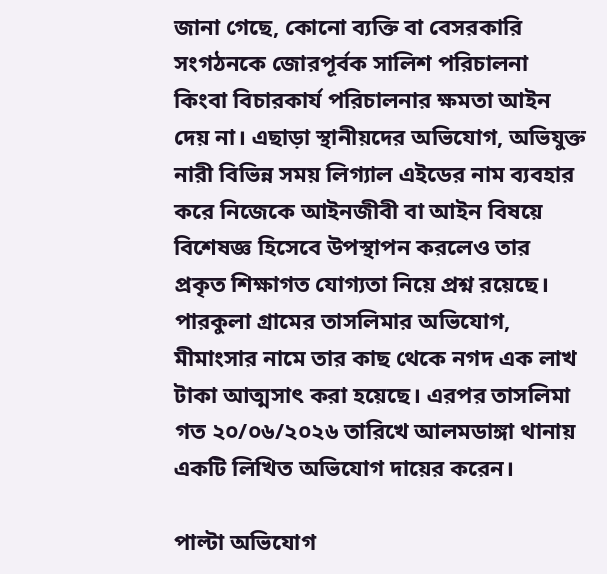জানা গেছে, কোনো ব্যক্তি বা বেসরকারি সংগঠনকে জোরপূর্বক সালিশ পরিচালনা কিংবা বিচারকার্য পরিচালনার ক্ষমতা আইন দেয় না। এছাড়া স্থানীয়দের অভিযোগ, অভিযুক্ত নারী বিভিন্ন সময় লিগ্যাল এইডের নাম ব্যবহার করে নিজেকে আইনজীবী বা আইন বিষয়ে বিশেষজ্ঞ হিসেবে উপস্থাপন করলেও তার প্রকৃত শিক্ষাগত যোগ্যতা নিয়ে প্রশ্ন রয়েছে। পারকুলা গ্রামের তাসলিমার অভিযোগ, মীমাংসার নামে তার কাছ থেকে নগদ এক লাখ টাকা আত্মসাৎ করা হয়েছে। এরপর তাসলিমা গত ২০/০৬/২০২৬ তারিখে আলমডাঙ্গা থানায় একটি লিখিত অভিযোগ দায়ের করেন।

পাল্টা অভিযোগ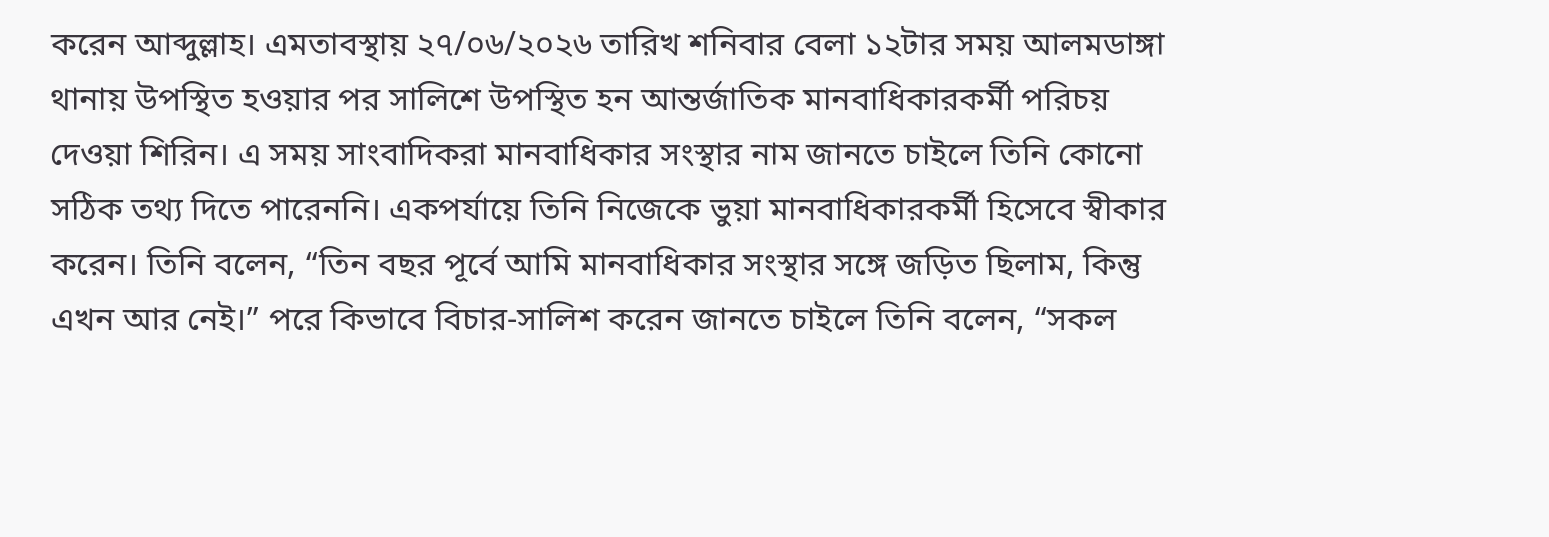করেন আব্দুল্লাহ। এমতাবস্থায় ২৭/০৬/২০২৬ তারিখ শনিবার বেলা ১২টার সময় আলমডাঙ্গা থানায় উপস্থিত হওয়ার পর সালিশে উপস্থিত হন আন্তর্জাতিক মানবাধিকারকর্মী পরিচয় দেওয়া শিরিন। এ সময় সাংবাদিকরা মানবাধিকার সংস্থার নাম জানতে চাইলে তিনি কোনো সঠিক তথ্য দিতে পারেননি। একপর্যায়ে তিনি নিজেকে ভুয়া মানবাধিকারকর্মী হিসেবে স্বীকার করেন। তিনি বলেন, “তিন বছর পূর্বে আমি মানবাধিকার সংস্থার সঙ্গে জড়িত ছিলাম, কিন্তু এখন আর নেই।” পরে কিভাবে বিচার-সালিশ করেন জানতে চাইলে তিনি বলেন, “সকল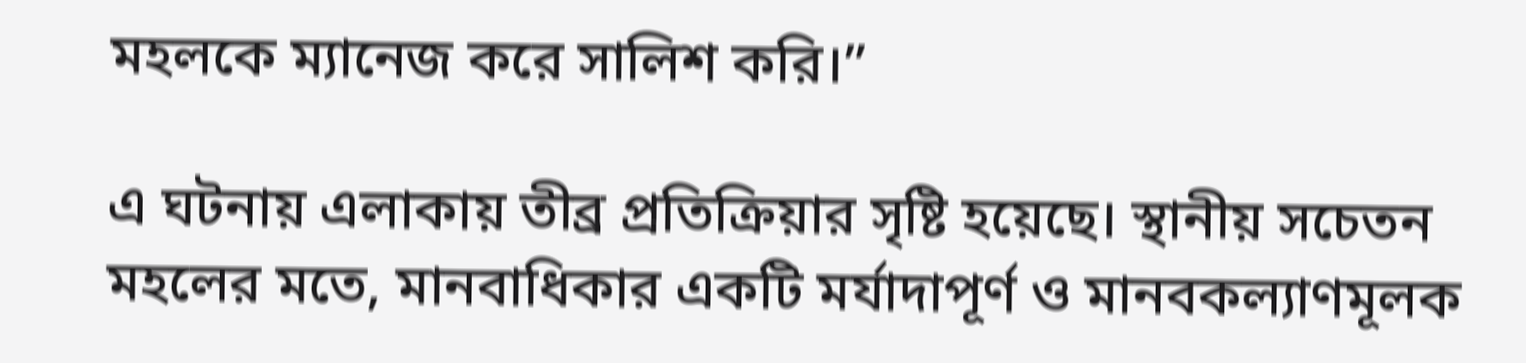মহলকে ম্যানেজ করে সালিশ করি।”

এ ঘটনায় এলাকায় তীব্র প্রতিক্রিয়ার সৃষ্টি হয়েছে। স্থানীয় সচেতন মহলের মতে, মানবাধিকার একটি মর্যাদাপূর্ণ ও মানবকল্যাণমূলক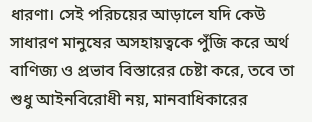ধারণা। সেই পরিচয়ের আড়ালে যদি কেউ সাধারণ মানুষের অসহায়ত্বকে পুঁজি করে অর্থ বাণিজ্য ও প্রভাব বিস্তারের চেষ্টা করে, তবে তা শুধু আইনবিরোধী নয়, মানবাধিকারের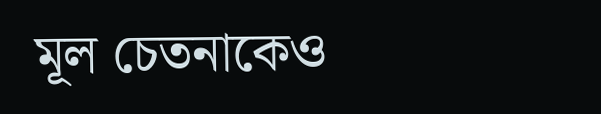মূল চেতনাকেও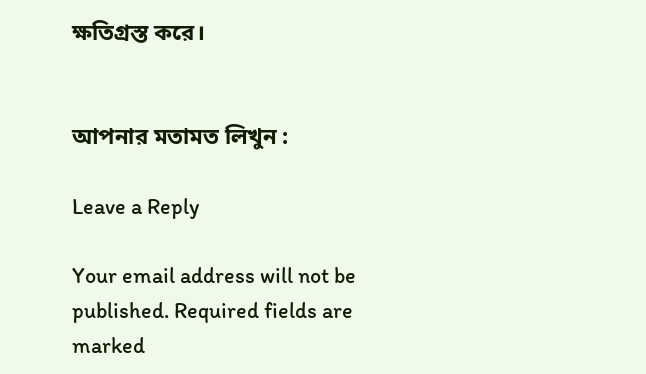ক্ষতিগ্রস্ত করে।


আপনার মতামত লিখুন :

Leave a Reply

Your email address will not be published. Required fields are marked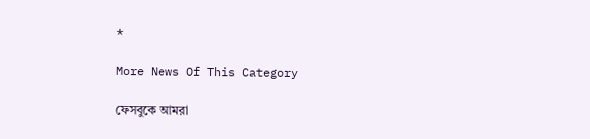*

More News Of This Category

ফেসবুকে আমরা